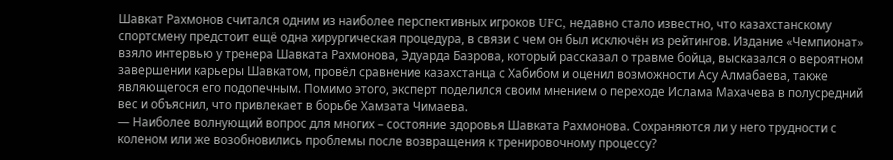Шавкат Рахмонов считался одним из наиболее перспективных игроков UFC, недавно стало известно, что казахстанскому спортсмену предстоит ещё одна хирургическая процедура, в связи с чем он был исключён из рейтингов. Издание «Чемпионат» взяло интервью у тренера Шавката Рахмонова, Эдуарда Базрова, который рассказал о травме бойца, высказался о вероятном завершении карьеры Шавкатом, провёл сравнение казахстанца с Хабибом и оценил возможности Асу Алмабаева, также являющегося его подопечным. Помимо этого, эксперт поделился своим мнением о переходе Ислама Махачева в полусредний вес и объяснил, что привлекает в борьбе Хамзата Чимаева.
— Наиболее волнующий вопрос для многих – состояние здоровья Шавката Рахмонова. Сохраняются ли у него трудности с коленом или же возобновились проблемы после возвращения к тренировочному процессу?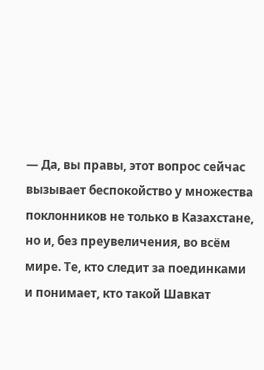— Да, вы правы, этот вопрос сейчас вызывает беспокойство у множества поклонников не только в Казахстане, но и, без преувеличения, во всём мире. Те, кто следит за поединками и понимает, кто такой Шавкат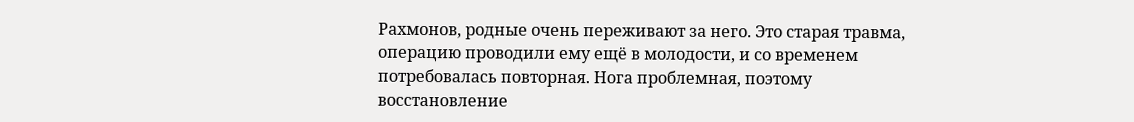Рахмонов, родные очень переживают за него. Это старая травма, операцию проводили ему ещё в молодости, и со временем потребовалась повторная. Нога проблемная, поэтому восстановление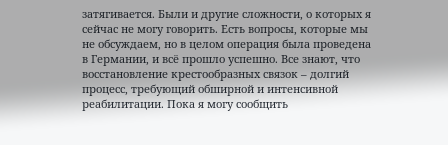затягивается. Были и другие сложности, о которых я сейчас не могу говорить. Есть вопросы, которые мы не обсуждаем, но в целом операция была проведена в Германии, и всё прошло успешно. Все знают, что восстановление крестообразных связок – долгий процесс, требующий обширной и интенсивной реабилитации. Пока я могу сообщить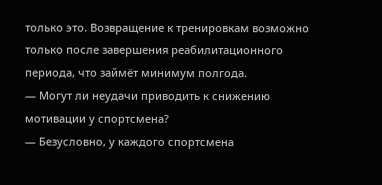только это. Возвращение к тренировкам возможно только после завершения реабилитационного периода, что займёт минимум полгода.
— Могут ли неудачи приводить к снижению мотивации у спортсмена?
— Безусловно, у каждого спортсмена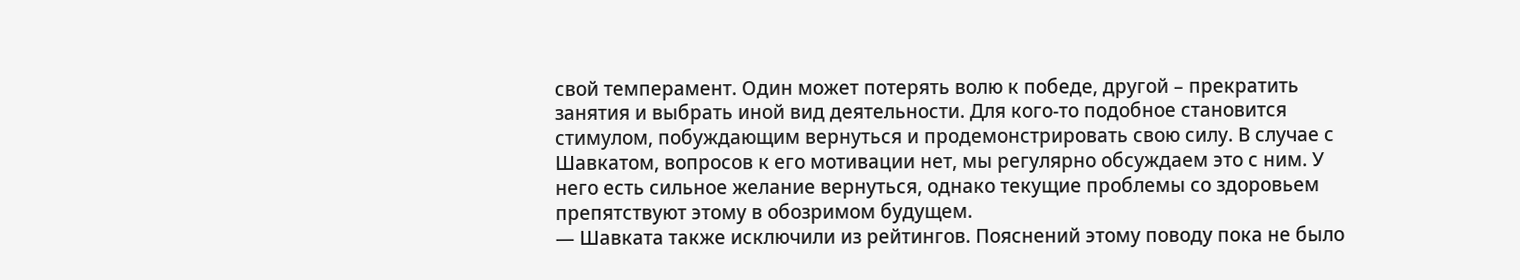свой темперамент. Один может потерять волю к победе, другой – прекратить занятия и выбрать иной вид деятельности. Для кого-то подобное становится стимулом, побуждающим вернуться и продемонстрировать свою силу. В случае с Шавкатом, вопросов к его мотивации нет, мы регулярно обсуждаем это с ним. У него есть сильное желание вернуться, однако текущие проблемы со здоровьем препятствуют этому в обозримом будущем.
— Шавката также исключили из рейтингов. Пояснений этому поводу пока не было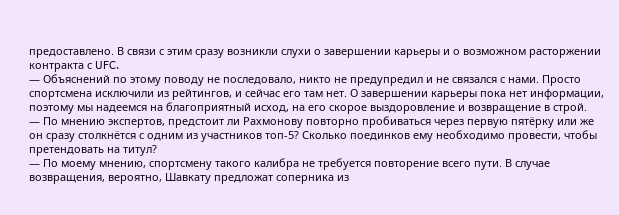предоставлено. В связи с этим сразу возникли слухи о завершении карьеры и о возможном расторжении контракта с UFC.
— Объяснений по этому поводу не последовало, никто не предупредил и не связался с нами. Просто спортсмена исключили из рейтингов, и сейчас его там нет. О завершении карьеры пока нет информации, поэтому мы надеемся на благоприятный исход, на его скорое выздоровление и возвращение в строй.
— По мнению экспертов, предстоит ли Рахмонову повторно пробиваться через первую пятёрку или же он сразу столкнётся с одним из участников топ-5? Сколько поединков ему необходимо провести, чтобы претендовать на титул?
— По моему мнению, спортсмену такого калибра не требуется повторение всего пути. В случае возвращения, вероятно, Шавкату предложат соперника из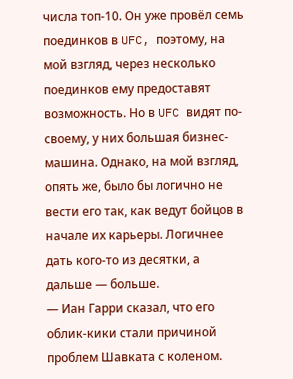числа топ-10. Он уже провёл семь поединков в UFC, поэтому, на мой взгляд, через несколько поединков ему предоставят возможность. Но в UFC видят по-своему, у них большая бизнес-машина. Однако, на мой взгляд, опять же, было бы логично не вести его так, как ведут бойцов в начале их карьеры. Логичнее дать кого-то из десятки, а дальше — больше.
— Иан Гарри сказал, что его облик-кики стали причиной проблем Шавката с коленом.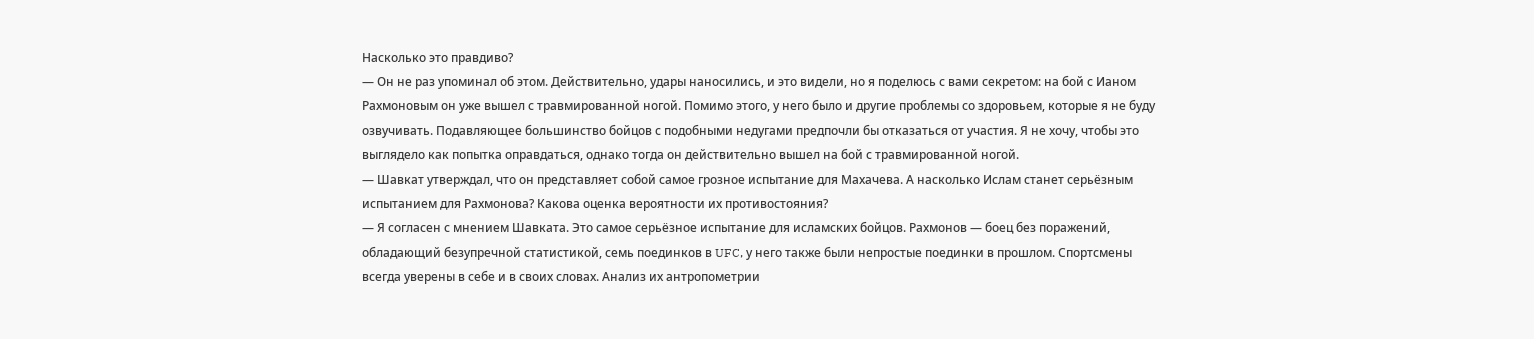Насколько это правдиво?
— Он не раз упоминал об этом. Действительно, удары наносились, и это видели, но я поделюсь с вами секретом: на бой с Ианом Рахмоновым он уже вышел с травмированной ногой. Помимо этого, у него было и другие проблемы со здоровьем, которые я не буду озвучивать. Подавляющее большинство бойцов с подобными недугами предпочли бы отказаться от участия. Я не хочу, чтобы это выглядело как попытка оправдаться, однако тогда он действительно вышел на бой с травмированной ногой.
— Шавкат утверждал, что он представляет собой самое грозное испытание для Махачева. А насколько Ислам станет серьёзным испытанием для Рахмонова? Какова оценка вероятности их противостояния?
— Я согласен с мнением Шавката. Это самое серьёзное испытание для исламских бойцов. Рахмонов — боец без поражений, обладающий безупречной статистикой, семь поединков в UFC, у него также были непростые поединки в прошлом. Спортсмены всегда уверены в себе и в своих словах. Анализ их антропометрии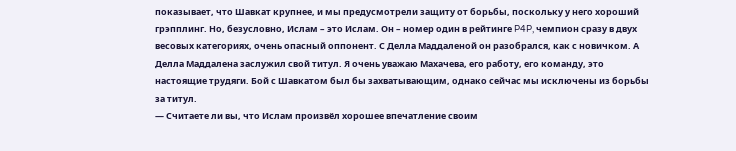показывает, что Шавкат крупнее, и мы предусмотрели защиту от борьбы, поскольку у него хороший грэпплинг. Но, безусловно, Ислам – это Ислам. Он – номер один в рейтинге P4P, чемпион сразу в двух весовых категориях, очень опасный оппонент. С Делла Маддаленой он разобрался, как с новичком. А Делла Маддалена заслужил свой титул. Я очень уважаю Махачева, его работу, его команду, это настоящие трудяги. Бой с Шавкатом был бы захватывающим, однако сейчас мы исключены из борьбы за титул.
— Считаете ли вы, что Ислам произвёл хорошее впечатление своим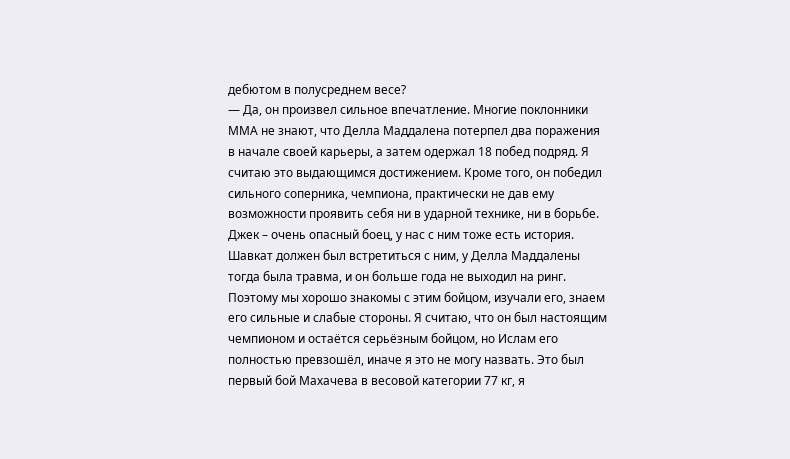дебютом в полусреднем весе?
— Да, он произвел сильное впечатление. Многие поклонники ММА не знают, что Делла Маддалена потерпел два поражения в начале своей карьеры, а затем одержал 18 побед подряд. Я считаю это выдающимся достижением. Кроме того, он победил сильного соперника, чемпиона, практически не дав ему возможности проявить себя ни в ударной технике, ни в борьбе. Джек – очень опасный боец, у нас с ним тоже есть история. Шавкат должен был встретиться с ним, у Делла Маддалены тогда была травма, и он больше года не выходил на ринг. Поэтому мы хорошо знакомы с этим бойцом, изучали его, знаем его сильные и слабые стороны. Я считаю, что он был настоящим чемпионом и остаётся серьёзным бойцом, но Ислам его полностью превзошёл, иначе я это не могу назвать. Это был первый бой Махачева в весовой категории 77 кг, я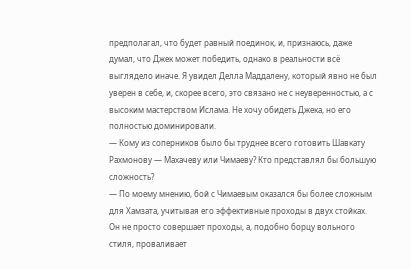предполагал, что будет равный поединок, и, признаюсь, даже думал, что Джек может победить, однако в реальности всё выглядело иначе. Я увидел Делла Маддалену, который явно не был уверен в себе, и, скорее всего, это связано не с неуверенностью, а с высоким мастерством Ислама. Не хочу обидеть Джека, но его полностью доминировали.
— Кому из соперников было бы труднее всего готовить Шавкату Рахмонову — Махачеву или Чимаеву? Кто представлял бы большую сложность?
— По моему мнению, бой с Чимаевым оказался бы более сложным для Хамзата, учитывая его эффективные проходы в двух стойках. Он не просто совершает проходы, а, подобно борцу вольного стиля, проваливает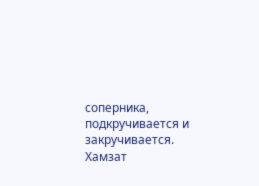соперника, подкручивается и закручивается. Хамзат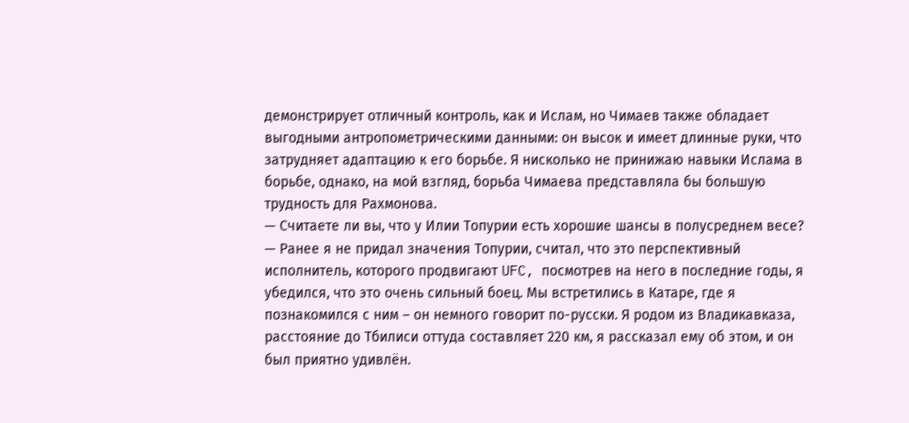демонстрирует отличный контроль, как и Ислам, но Чимаев также обладает выгодными антропометрическими данными: он высок и имеет длинные руки, что затрудняет адаптацию к его борьбе. Я нисколько не принижаю навыки Ислама в борьбе, однако, на мой взгляд, борьба Чимаева представляла бы большую трудность для Рахмонова.
— Считаете ли вы, что у Илии Топурии есть хорошие шансы в полусреднем весе?
— Ранее я не придал значения Топурии, считал, что это перспективный исполнитель, которого продвигают UFC, посмотрев на него в последние годы, я убедился, что это очень сильный боец. Мы встретились в Катаре, где я познакомился с ним – он немного говорит по-русски. Я родом из Владикавказа, расстояние до Тбилиси оттуда составляет 220 км, я рассказал ему об этом, и он был приятно удивлён.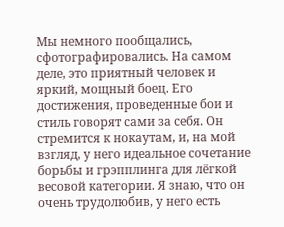Мы немного пообщались, сфотографировались. На самом деле, это приятный человек и яркий, мощный боец. Его достижения, проведенные бои и стиль говорят сами за себя. Он стремится к нокаутам, и, на мой взгляд, у него идеальное сочетание борьбы и грэпплинга для лёгкой весовой категории. Я знаю, что он очень трудолюбив, у него есть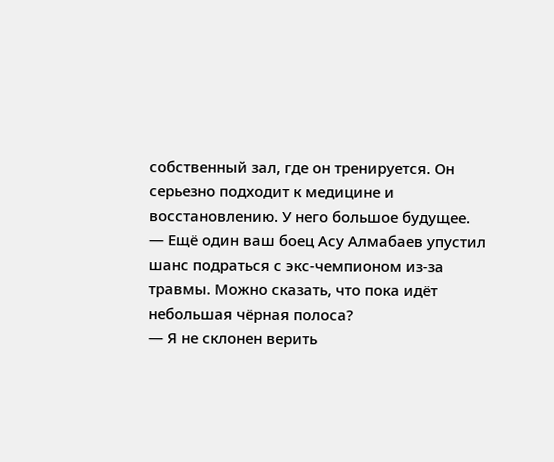собственный зал, где он тренируется. Он серьезно подходит к медицине и восстановлению. У него большое будущее.
— Ещё один ваш боец Асу Алмабаев упустил шанс подраться с экс-чемпионом из-за травмы. Можно сказать, что пока идёт небольшая чёрная полоса?
— Я не склонен верить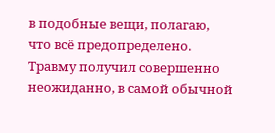в подобные вещи, полагаю, что всё предопределено. Травму получил совершенно неожиданно, в самой обычной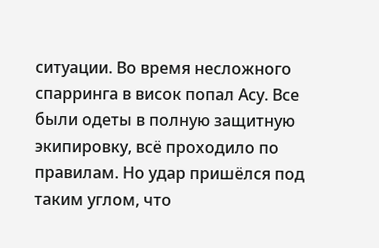ситуации. Во время несложного спарринга в висок попал Асу. Все были одеты в полную защитную экипировку, всё проходило по правилам. Но удар пришёлся под таким углом, что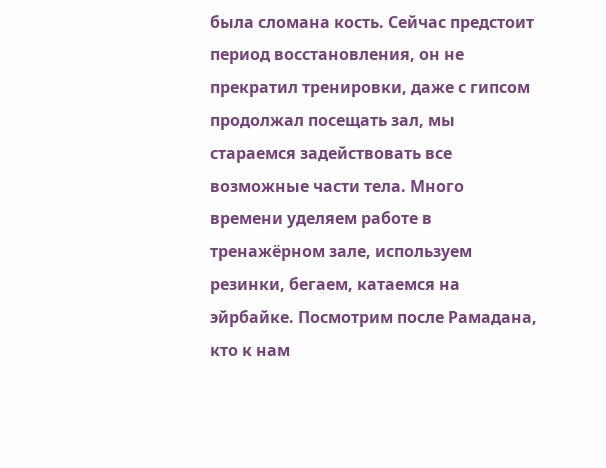была сломана кость. Сейчас предстоит период восстановления, он не прекратил тренировки, даже с гипсом продолжал посещать зал, мы стараемся задействовать все возможные части тела. Много времени уделяем работе в тренажёрном зале, используем резинки, бегаем, катаемся на эйрбайке. Посмотрим после Рамадана, кто к нам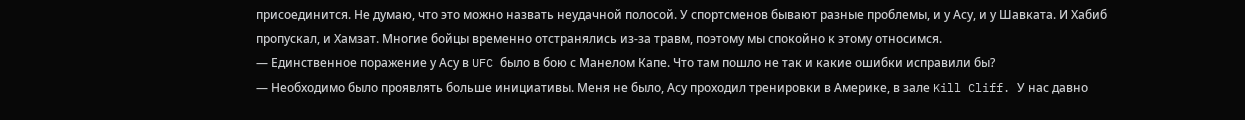присоединится. Не думаю, что это можно назвать неудачной полосой. У спортсменов бывают разные проблемы, и у Асу, и у Шавката. И Хабиб пропускал, и Хамзат. Многие бойцы временно отстранялись из-за травм, поэтому мы спокойно к этому относимся.
— Единственное поражение у Асу в UFC было в бою с Манелом Капе. Что там пошло не так и какие ошибки исправили бы?
— Необходимо было проявлять больше инициативы. Меня не было, Асу проходил тренировки в Америке, в зале Kill Cliff. У нас давно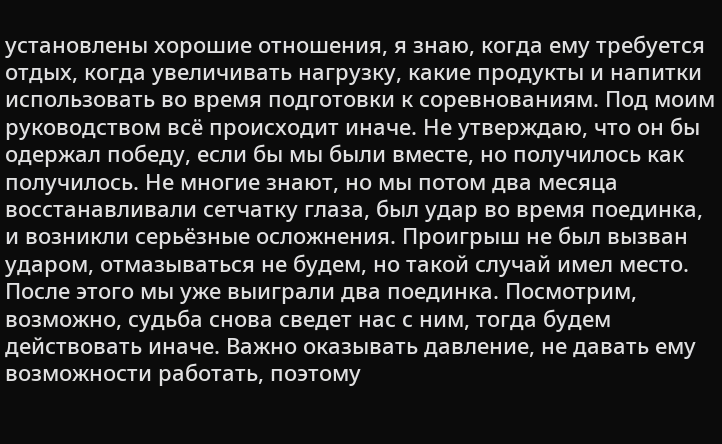установлены хорошие отношения, я знаю, когда ему требуется отдых, когда увеличивать нагрузку, какие продукты и напитки использовать во время подготовки к соревнованиям. Под моим руководством всё происходит иначе. Не утверждаю, что он бы одержал победу, если бы мы были вместе, но получилось как получилось. Не многие знают, но мы потом два месяца восстанавливали сетчатку глаза, был удар во время поединка, и возникли серьёзные осложнения. Проигрыш не был вызван ударом, отмазываться не будем, но такой случай имел место. После этого мы уже выиграли два поединка. Посмотрим, возможно, судьба снова сведет нас с ним, тогда будем действовать иначе. Важно оказывать давление, не давать ему возможности работать, поэтому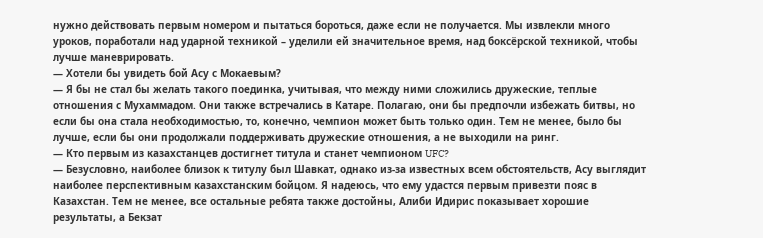нужно действовать первым номером и пытаться бороться, даже если не получается. Мы извлекли много уроков, поработали над ударной техникой – уделили ей значительное время, над боксёрской техникой, чтобы лучше маневрировать.
— Хотели бы увидеть бой Асу с Мокаевым?
— Я бы не стал бы желать такого поединка, учитывая, что между ними сложились дружеские, теплые отношения с Мухаммадом. Они также встречались в Катаре. Полагаю, они бы предпочли избежать битвы, но если бы она стала необходимостью, то, конечно, чемпион может быть только один. Тем не менее, было бы лучше, если бы они продолжали поддерживать дружеские отношения, а не выходили на ринг.
— Кто первым из казахстанцев достигнет титула и станет чемпионом UFC?
— Безусловно, наиболее близок к титулу был Шавкат, однако из-за известных всем обстоятельств, Асу выглядит наиболее перспективным казахстанским бойцом. Я надеюсь, что ему удастся первым привезти пояс в Казахстан. Тем не менее, все остальные ребята также достойны, Алиби Идирис показывает хорошие результаты, а Бекзат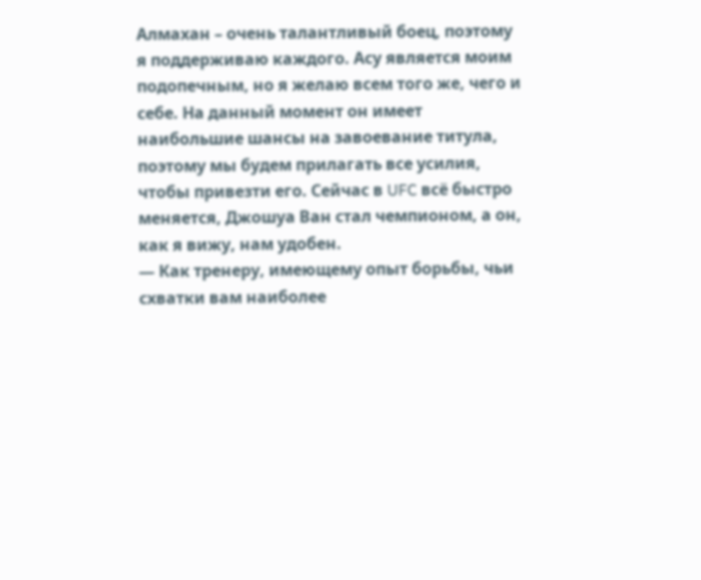Алмахан – очень талантливый боец, поэтому я поддерживаю каждого. Асу является моим подопечным, но я желаю всем того же, чего и себе. На данный момент он имеет наибольшие шансы на завоевание титула, поэтому мы будем прилагать все усилия, чтобы привезти его. Сейчас в UFC всё быстро меняется, Джошуа Ван стал чемпионом, а он, как я вижу, нам удобен.
— Как тренеру, имеющему опыт борьбы, чьи схватки вам наиболее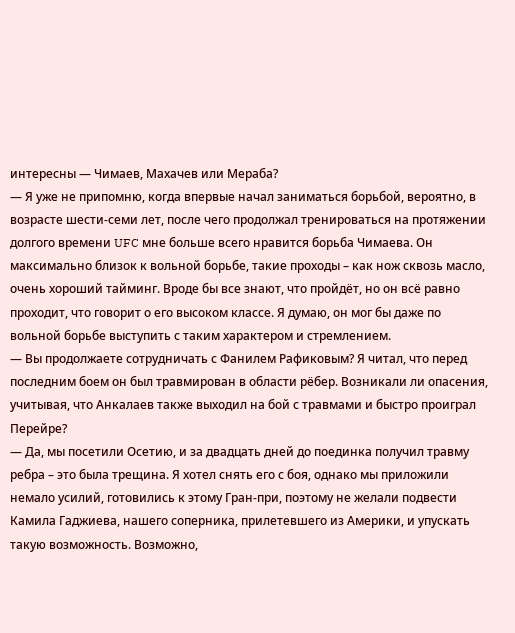интересны — Чимаев, Махачев или Мераба?
— Я уже не припомню, когда впервые начал заниматься борьбой, вероятно, в возрасте шести-семи лет, после чего продолжал тренироваться на протяжении долгого времени UFC мне больше всего нравится борьба Чимаева. Он максимально близок к вольной борьбе, такие проходы – как нож сквозь масло, очень хороший тайминг. Вроде бы все знают, что пройдёт, но он всё равно проходит, что говорит о его высоком классе. Я думаю, он мог бы даже по вольной борьбе выступить с таким характером и стремлением.
— Вы продолжаете сотрудничать с Фанилем Рафиковым? Я читал, что перед последним боем он был травмирован в области рёбер. Возникали ли опасения, учитывая, что Анкалаев также выходил на бой с травмами и быстро проиграл Перейре?
— Да, мы посетили Осетию, и за двадцать дней до поединка получил травму ребра – это была трещина. Я хотел снять его с боя, однако мы приложили немало усилий, готовились к этому Гран-при, поэтому не желали подвести Камила Гаджиева, нашего соперника, прилетевшего из Америки, и упускать такую возможность. Возможно,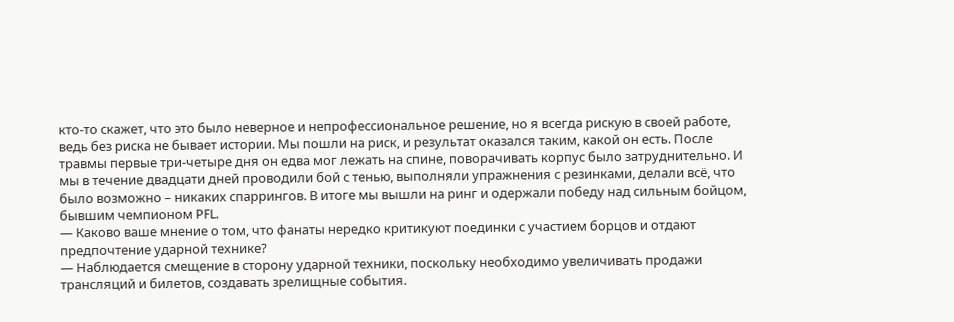кто-то скажет, что это было неверное и непрофессиональное решение, но я всегда рискую в своей работе, ведь без риска не бывает истории. Мы пошли на риск, и результат оказался таким, какой он есть. После травмы первые три-четыре дня он едва мог лежать на спине, поворачивать корпус было затруднительно. И мы в течение двадцати дней проводили бой с тенью, выполняли упражнения с резинками, делали всё, что было возможно – никаких спаррингов. В итоге мы вышли на ринг и одержали победу над сильным бойцом, бывшим чемпионом PFL.
— Каково ваше мнение о том, что фанаты нередко критикуют поединки с участием борцов и отдают предпочтение ударной технике?
— Наблюдается смещение в сторону ударной техники, поскольку необходимо увеличивать продажи трансляций и билетов, создавать зрелищные события.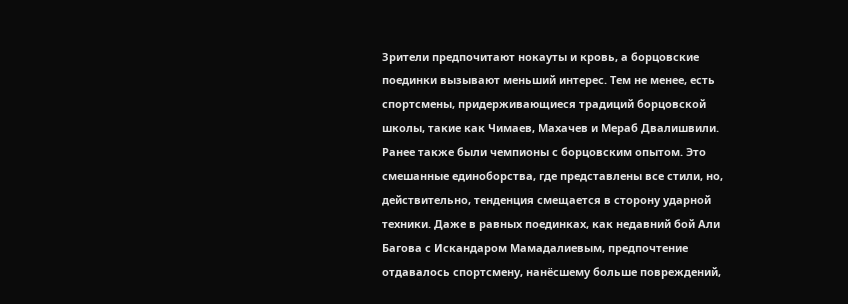Зрители предпочитают нокауты и кровь, а борцовские поединки вызывают меньший интерес. Тем не менее, есть спортсмены, придерживающиеся традиций борцовской школы, такие как Чимаев, Махачев и Мераб Двалишвили. Ранее также были чемпионы с борцовским опытом. Это смешанные единоборства, где представлены все стили, но, действительно, тенденция смещается в сторону ударной техники. Даже в равных поединках, как недавний бой Али Багова с Искандаром Мамадалиевым, предпочтение отдавалось спортсмену, нанёсшему больше повреждений,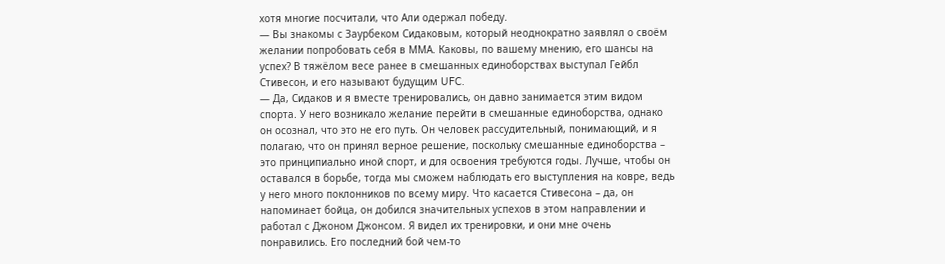хотя многие посчитали, что Али одержал победу.
— Вы знакомы с Заурбеком Сидаковым, который неоднократно заявлял о своём желании попробовать себя в ММА. Каковы, по вашему мнению, его шансы на успех? В тяжёлом весе ранее в смешанных единоборствах выступал Гейбл Стивесон, и его называют будущим UFC.
— Да, Сидаков и я вместе тренировались, он давно занимается этим видом спорта. У него возникало желание перейти в смешанные единоборства, однако он осознал, что это не его путь. Он человек рассудительный, понимающий, и я полагаю, что он принял верное решение, поскольку смешанные единоборства – это принципиально иной спорт, и для освоения требуются годы. Лучше, чтобы он оставался в борьбе, тогда мы сможем наблюдать его выступления на ковре, ведь у него много поклонников по всему миру. Что касается Стивесона – да, он напоминает бойца, он добился значительных успехов в этом направлении и работал с Джоном Джонсом. Я видел их тренировки, и они мне очень понравились. Его последний бой чем-то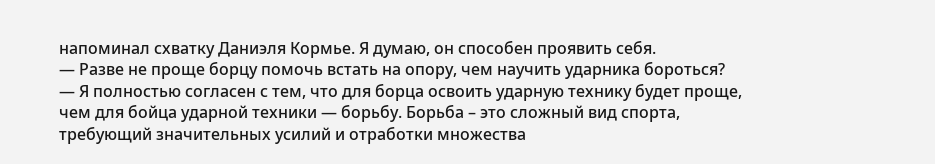напоминал схватку Даниэля Кормье. Я думаю, он способен проявить себя.
— Разве не проще борцу помочь встать на опору, чем научить ударника бороться?
— Я полностью согласен с тем, что для борца освоить ударную технику будет проще, чем для бойца ударной техники — борьбу. Борьба – это сложный вид спорта, требующий значительных усилий и отработки множества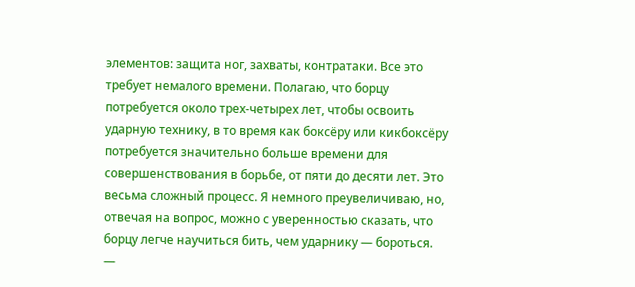элементов: защита ног, захваты, контратаки. Все это требует немалого времени. Полагаю, что борцу потребуется около трех-четырех лет, чтобы освоить ударную технику, в то время как боксёру или кикбоксёру потребуется значительно больше времени для совершенствования в борьбе, от пяти до десяти лет. Это весьма сложный процесс. Я немного преувеличиваю, но, отвечая на вопрос, можно с уверенностью сказать, что борцу легче научиться бить, чем ударнику — бороться.
—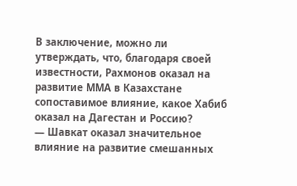В заключение, можно ли утверждать, что, благодаря своей известности, Рахмонов оказал на развитие ММА в Казахстане сопоставимое влияние, какое Хабиб оказал на Дагестан и Россию?
— Шавкат оказал значительное влияние на развитие смешанных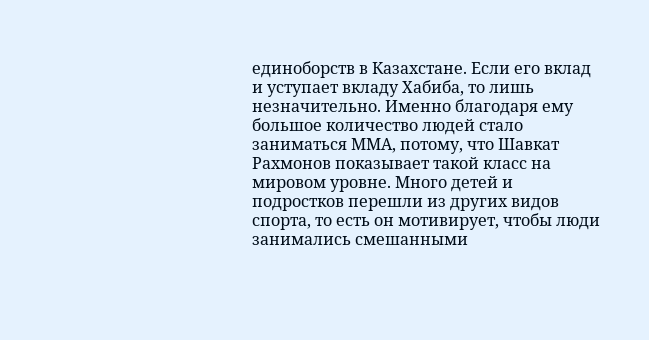единоборств в Казахстане. Если его вклад и уступает вкладу Хабиба, то лишь незначительно. Именно благодаря ему большое количество людей стало заниматься ММА, потому, что Шавкат Рахмонов показывает такой класс на мировом уровне. Много детей и подростков перешли из других видов спорта, то есть он мотивирует, чтобы люди занимались смешанными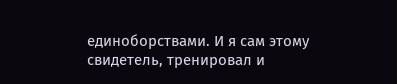единоборствами. И я сам этому свидетель, тренировал и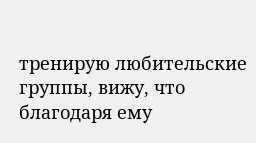тренирую любительские группы, вижу, что благодаря ему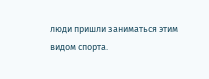люди пришли заниматься этим видом спорта.